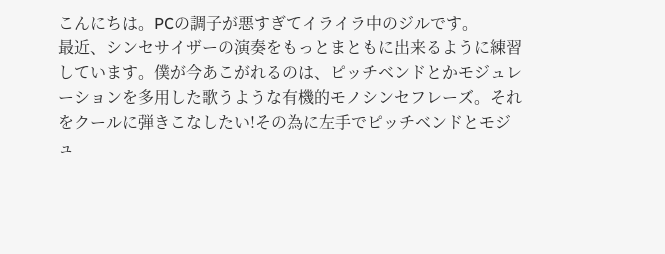こんにちは。PCの調子が悪すぎてイライラ中のジルです。
最近、シンセサイザーの演奏をもっとまともに出来るように練習しています。僕が今あこがれるのは、ピッチベンドとかモジュレーションを多用した歌うような有機的モノシンセフレーズ。それをクールに弾きこなしたい!その為に左手でピッチベンドとモジュ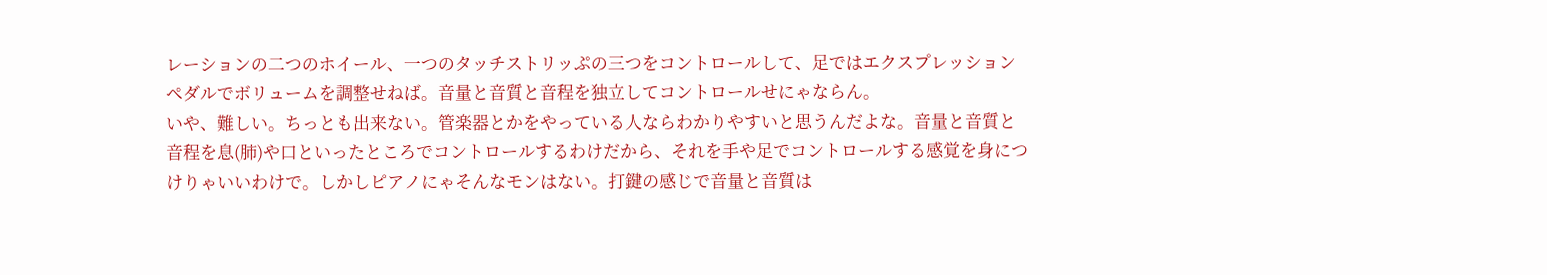レーションの二つのホイール、一つのタッチストリッぷの三つをコントロールして、足ではエクスプレッションペダルでボリュームを調整せねば。音量と音質と音程を独立してコントロールせにゃならん。
いや、難しい。ちっとも出来ない。管楽器とかをやっている人ならわかりやすいと思うんだよな。音量と音質と音程を息(肺)や口といったところでコントロールするわけだから、それを手や足でコントロールする感覚を身につけりゃいいわけで。しかしピアノにゃそんなモンはない。打鍵の感じで音量と音質は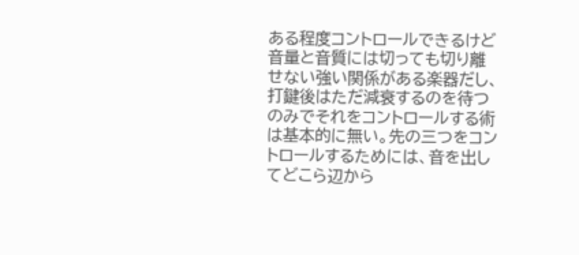ある程度コントロールできるけど音量と音質には切っても切り離せない強い関係がある楽器だし、打鍵後はただ減衰するのを待つのみでそれをコントロールする術は基本的に無い。先の三つをコントロールするためには、音を出してどこら辺から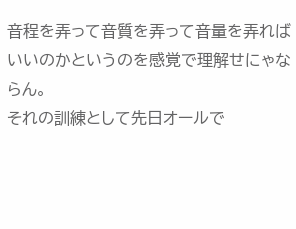音程を弄って音質を弄って音量を弄ればいいのかというのを感覚で理解せにゃならん。
それの訓練として先日オールで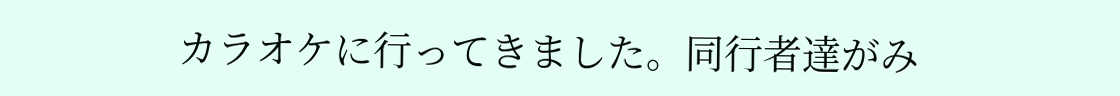カラオケに行ってきました。同行者達がみ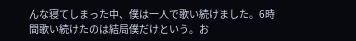んな寝てしまった中、僕は一人で歌い続けました。6時間歌い続けたのは結局僕だけという。お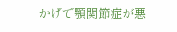かげで顎関節症が悪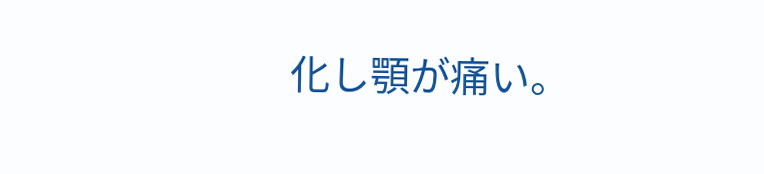化し顎が痛い。